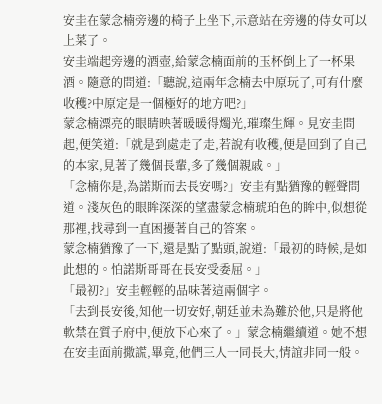安圭在蒙念楠旁邊的椅子上坐下,示意站在旁邊的侍女可以上菜了。
安圭端起旁邊的酒壺,給蒙念楠面前的玉杯倒上了一杯果酒。隨意的問道:「聽說,這兩年念楠去中原玩了,可有什麼收穫?中原定是一個極好的地方吧?」
蒙念楠漂亮的眼睛映著暖暖得燭光,璀璨生輝。見安圭問起,便笑道:「就是到處走了走,若說有收穫,便是回到了自己的本家,見著了幾個長輩,多了幾個親戚。」
「念楠你是,為諾斯而去長安嗎?」安圭有點猶豫的輕聲問道。淺灰色的眼眸深深的望盡蒙念楠琥珀色的眸中,似想從那裡,找尋到一直困擾著自己的答案。
蒙念楠猶豫了一下,還是點了點頭,說道:「最初的時候,是如此想的。怕諾斯哥哥在長安受委屈。」
「最初?」安圭輕輕的品味著這兩個字。
「去到長安後,知他一切安好,朝廷並未為難於他,只是將他軟禁在質子府中,便放下心來了。」蒙念楠繼續道。她不想在安圭面前撒謊,畢竟,他們三人一同長大,情誼非同一般。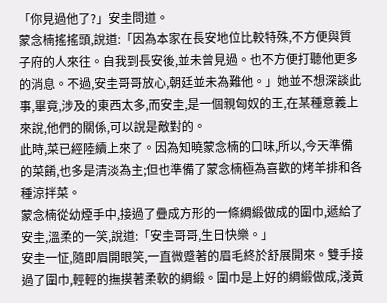「你見過他了?」安圭問道。
蒙念楠搖搖頭,說道:「因為本家在長安地位比較特殊,不方便與質子府的人來往。自我到長安後,並未曾見過。也不方便打聽他更多的消息。不過,安圭哥哥放心,朝廷並未為難他。」她並不想深談此事,畢竟,涉及的東西太多,而安圭,是一個親匈奴的王,在某種意義上來說,他們的關係,可以說是敵對的。
此時,菜已經陸續上來了。因為知曉蒙念楠的口味,所以,今天準備的菜餚,也多是清淡為主;但也準備了蒙念楠極為喜歡的烤羊排和各種涼拌菜。
蒙念楠從幼煙手中,接過了疊成方形的一條綢緞做成的圍巾,遞給了安圭,溫柔的一笑,說道:「安圭哥哥,生日快樂。」
安圭一怔,隨即眉開眼笑,一直微蹙著的眉毛終於舒展開來。雙手接過了圍巾,輕輕的撫摸著柔軟的綢緞。圍巾是上好的綢緞做成,淺黃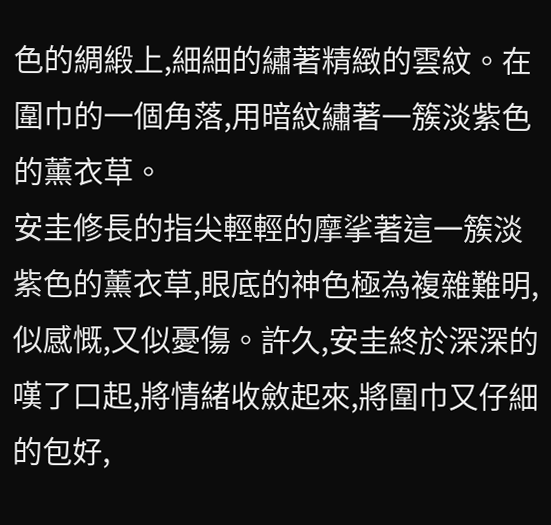色的綢緞上,細細的繡著精緻的雲紋。在圍巾的一個角落,用暗紋繡著一簇淡紫色的薰衣草。
安圭修長的指尖輕輕的摩挲著這一簇淡紫色的薰衣草,眼底的神色極為複雜難明,似感慨,又似憂傷。許久,安圭終於深深的嘆了口起,將情緒收斂起來,將圍巾又仔細的包好,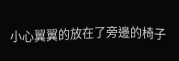小心翼翼的放在了旁邊的椅子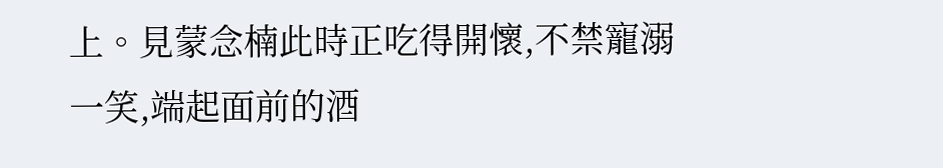上。見蒙念楠此時正吃得開懷,不禁寵溺一笑,端起面前的酒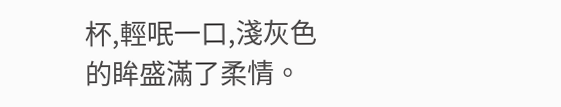杯,輕呡一口,淺灰色的眸盛滿了柔情。